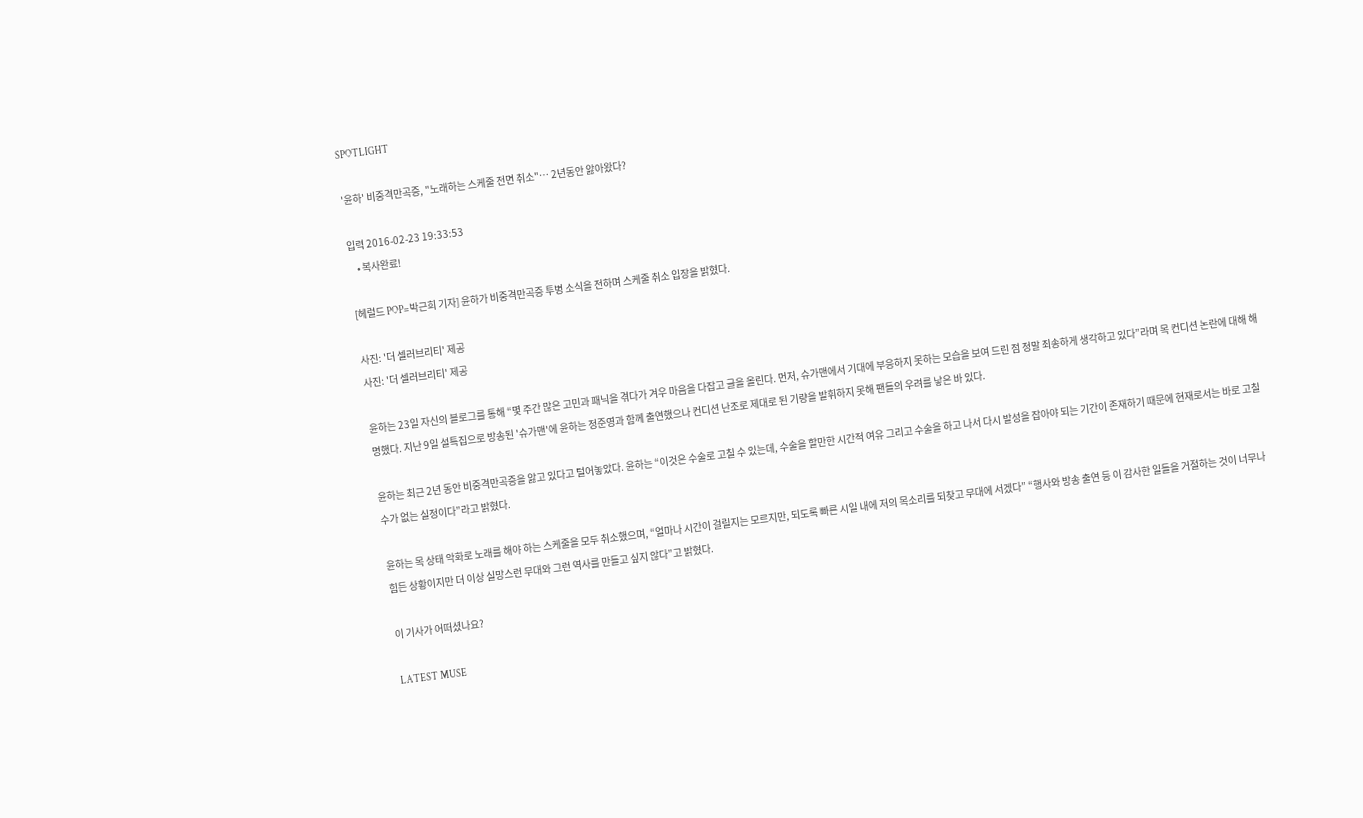SPOTLIGHT

'윤하' 비중격만곡증, "노래하는 스케줄 전면 취소"… 2년동안 앓아왔다?

입력 2016-02-23 19:33:53
    • 복사완료!

[헤럴드 POP=박근희 기자] 윤하가 비중격만곡증 투병 소식을 전하며 스케줄 취소 입장을 밝혔다.

사진: '더 셀러브리티' 제공
사진: '더 셀러브리티' 제공

윤하는 23일 자신의 블로그를 통해 “몇 주간 많은 고민과 패닉을 겪다가 겨우 마음을 다잡고 글을 올린다. 먼저, 슈가맨에서 기대에 부응하지 못하는 모습을 보여 드린 점 정말 죄송하게 생각하고 있다”라며 목 컨디션 논란에 대해 해명했다. 지난 9일 설특집으로 방송된 '슈가맨'에 윤하는 정준영과 함께 출연했으나 컨디션 난조로 제대로 된 기량을 발휘하지 못해 팬들의 우려를 낳은 바 있다.

윤하는 최근 2년 동안 비중격만곡증을 앓고 있다고 털어놓았다. 윤하는 “이것은 수술로 고칠 수 있는데, 수술을 할만한 시간적 여유 그리고 수술을 하고 나서 다시 발성을 잡아야 되는 기간이 존재하기 때문에 현재로서는 바로 고칠 수가 없는 실정이다”라고 밝혔다.

윤하는 목 상태 악화로 노래를 해야 하는 스케줄을 모두 취소했으며, “얼마나 시간이 걸릴지는 모르지만, 되도록 빠른 시일 내에 저의 목소리를 되찾고 무대에 서겠다” “행사와 방송 출연 등 이 감사한 일들을 거절하는 것이 너무나 힘든 상황이지만 더 이상 실망스런 무대와 그런 역사를 만들고 싶지 않다”고 밝혔다.

이 기사가 어떠셨나요?

LATEST MUSE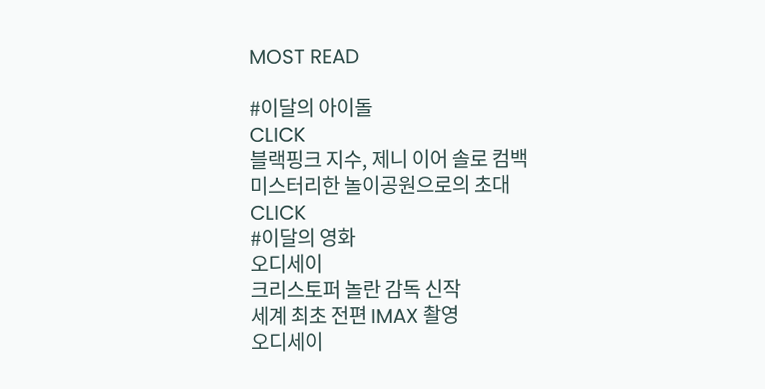MOST READ

#이달의 아이돌
CLICK
블랙핑크 지수, 제니 이어 솔로 컴백
미스터리한 놀이공원으로의 초대
CLICK
#이달의 영화
오디세이
크리스토퍼 놀란 감독 신작
세계 최초 전편 IMAX 촬영
오디세이